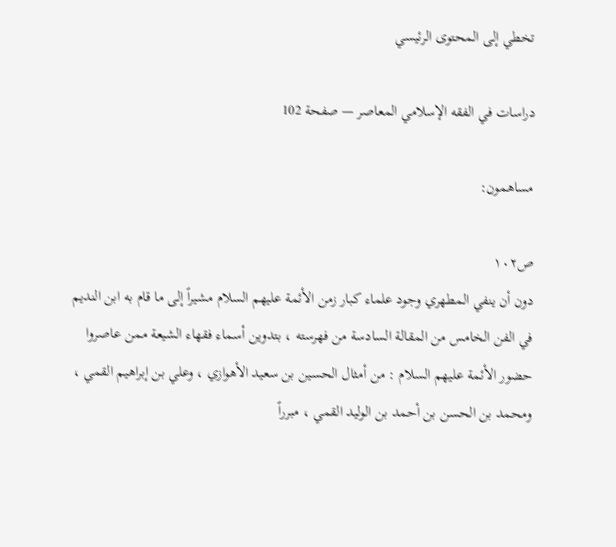تخطي إلى المحتوى الرئيسي

دراسات في الفقه الإسلامي المعاصر — صفحة 102

مساهمون:

ص١٠٢
دون أن ينفي المطهري وجود علماء كبار زمن الأئمة عليهم السلام مشيراً إلى ما قام به ابن النديم في الفن الخامس من المقالة السادسة من فهرسته ، بتدوين أسماء فقهاء الشيعة ممن عاصروا حضور الأئمة عليهم السلام : من أمثال الحسين بن سعيد الأهوازي ، وعلي بن إبراهيم القمي ، ومحمد بن الحسن بن أحمد بن الوليد القمي ، مبرراً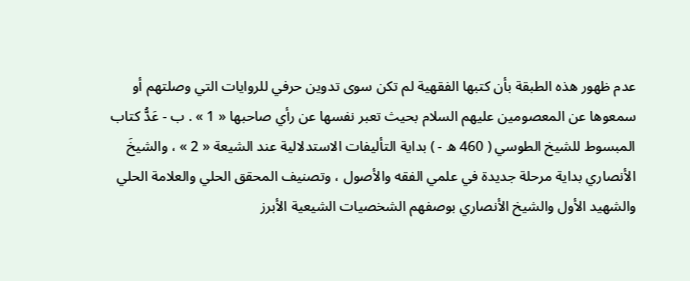عدم ظهور هذه الطبقة بأن كتبها الفقهية لم تكن سوى تدوين حرفي للروايات التي وصلتهم أو سمعوها عن المعصومين عليهم السلام بحيث تعبر نفسها عن رأي صاحبها « 1 » . ب - عَدُّ كتاب المبسوط للشيخ الطوسي ( 460 ه - ) بداية التأليفات الاستدلالية عند الشيعة « 2 » ، والشيخَ الأنصاري بداية مرحلة جديدة في علمي الفقه والأصول ، وتصنيف المحقق الحلي والعلامة الحلي والشهيد الأول والشيخ الأنصاري بوصفهم الشخصيات الشيعية الأبرز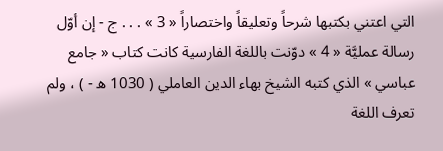التي اعتني بكتبها شرحاً وتعليقاً واختصاراً « 3 » . . . ج - إن أوّل رسالة عمليَّة « 4 » دوّنت باللغة الفارسية كانت كتاب « جامع عباسي » الذي كتبه الشيخ بهاء الدين العاملي ( 1030 ه - ) ، ولم تعرف اللغة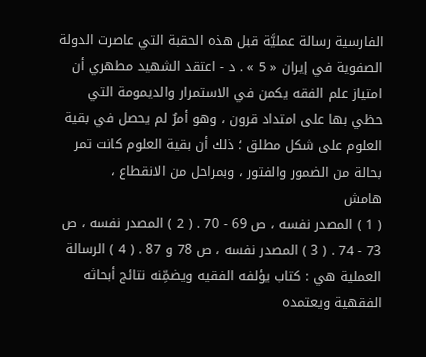الفارسية رسالة عمليَّة قبل هذه الحقبة التي عاصرت الدولة الصفوية في إيران « 5 » . د - اعتقد الشهيد مطهري أن امتياز علم الفقه يكمن في الاستمرار والديمومة التي حظي بها على امتداد قرون ، وهو أمرٌ لم يحصل في بقية العلوم على شكل مطلق ؛ ذلك أن بقية العلوم كانت تمر بحالة من الضمور والفتور ، وبمراحل من الانقطاع ،
هامش
( 1 ) المصدر نفسه ، ص 69 - 70 . ( 2 ) المصدر نفسه ، ص 73 - 74 . ( 3 ) المصدر نفسه ، ص 78 و 87 . ( 4 ) الرسالة العملية هي : كتاب يؤلفه الفقيه ويضمِّنه نتائج أبحاثه الفقهية ويعتمده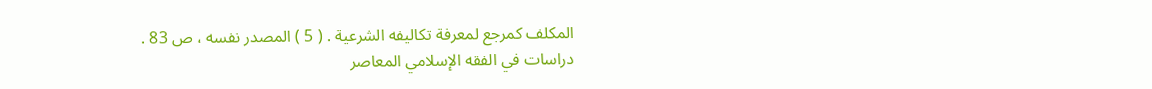المكلف كمرجع لمعرفة تكاليفه الشرعية . ( 5 ) المصدر نفسه ، ص 83 .
دراسات في الفقه الإسلامي المعاصر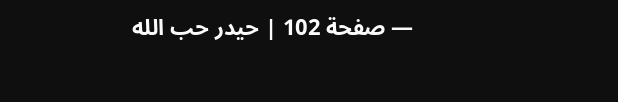— صفحة 102 | حيدر حب الله